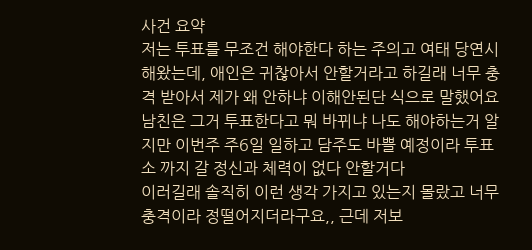사건 요약
저는 투표를 무조건 해야한다 하는 주의고 여태 당연시 해왔는데, 애인은 귀찮아서 안할거라고 하길래 너무 충격 받아서 제가 왜 안하냐 이해안된단 식으로 말했어요
남친은 그거 투표한다고 뭐 바뀌냐 나도 해야하는거 알지만 이번주 주6일 일하고 담주도 바쁠 예정이라 투표소 까지 갈 정신과 체력이 없다 안할거다
이러길래 솔직히 이런 생각 가지고 있는지 몰랐고 너무 충격이라 정떨어지더라구요,, 근데 저보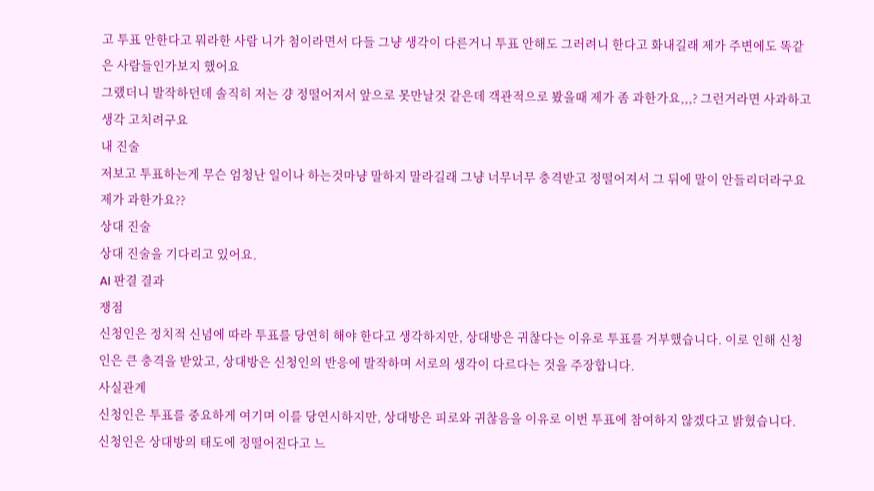고 투표 안한다고 뭐라한 사람 니가 첨이라면서 다들 그냥 생각이 다른거니 투표 안해도 그러려니 한다고 화내길래 제가 주변에도 똑같은 사람들인가보지 했어요
그랬더니 발작하던데 솔직히 저는 걍 정떨어져서 앞으로 못만날것 같은데 객관적으로 봤을때 제가 좀 과한가요,,,? 그런거라면 사과하고 생각 고치려구요
내 진술
저보고 투표하는게 무슨 엄청난 일이나 하는것마냥 말하지 말라길래 그냥 너무너무 충격받고 정떨어져서 그 뒤에 말이 안들리더라구요 제가 과한가요??
상대 진술
상대 진술을 기다리고 있어요.
AI 판결 결과
쟁점
신청인은 정치적 신념에 따라 투표를 당연히 해야 한다고 생각하지만, 상대방은 귀찮다는 이유로 투표를 거부했습니다. 이로 인해 신청인은 큰 충격을 받았고, 상대방은 신청인의 반응에 발작하며 서로의 생각이 다르다는 것을 주장합니다.
사실관계
신청인은 투표를 중요하게 여기며 이를 당연시하지만, 상대방은 피로와 귀찮음을 이유로 이번 투표에 참여하지 않겠다고 밝혔습니다. 신청인은 상대방의 태도에 정떨어진다고 느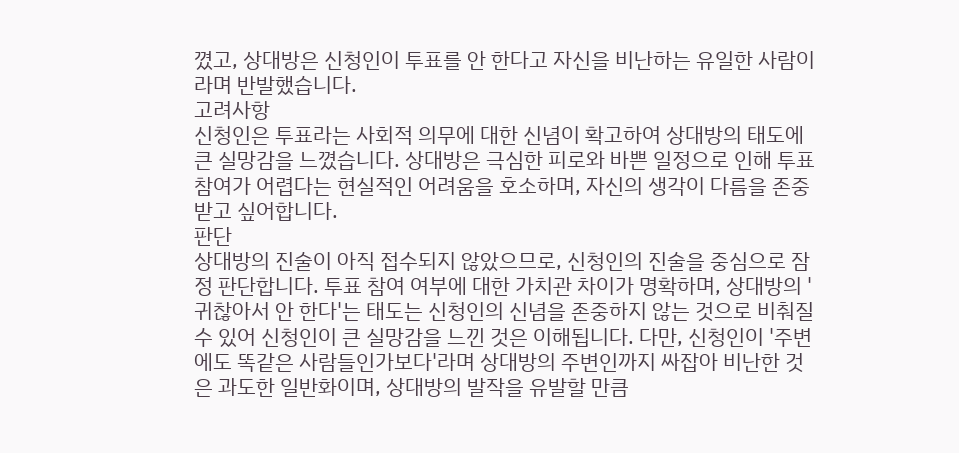꼈고, 상대방은 신청인이 투표를 안 한다고 자신을 비난하는 유일한 사람이라며 반발했습니다.
고려사항
신청인은 투표라는 사회적 의무에 대한 신념이 확고하여 상대방의 태도에 큰 실망감을 느꼈습니다. 상대방은 극심한 피로와 바쁜 일정으로 인해 투표 참여가 어렵다는 현실적인 어려움을 호소하며, 자신의 생각이 다름을 존중받고 싶어합니다.
판단
상대방의 진술이 아직 접수되지 않았으므로, 신청인의 진술을 중심으로 잠정 판단합니다. 투표 참여 여부에 대한 가치관 차이가 명확하며, 상대방의 '귀찮아서 안 한다'는 태도는 신청인의 신념을 존중하지 않는 것으로 비춰질 수 있어 신청인이 큰 실망감을 느낀 것은 이해됩니다. 다만, 신청인이 '주변에도 똑같은 사람들인가보다'라며 상대방의 주변인까지 싸잡아 비난한 것은 과도한 일반화이며, 상대방의 발작을 유발할 만큼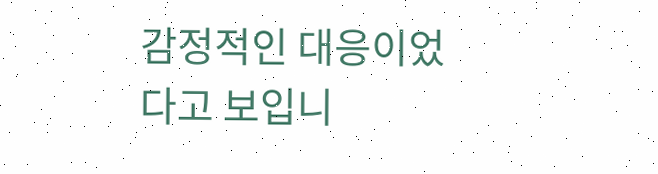감정적인 대응이었다고 보입니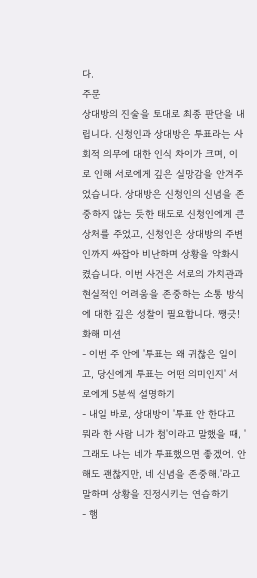다.
주문
상대방의 진술을 토대로 최종 판단을 내립니다. 신청인과 상대방은 투표라는 사회적 의무에 대한 인식 차이가 크며, 이로 인해 서로에게 깊은 실망감을 안겨주었습니다. 상대방은 신청인의 신념을 존중하지 않는 듯한 태도로 신청인에게 큰 상처를 주었고, 신청인은 상대방의 주변인까지 싸잡아 비난하며 상황을 악화시켰습니다. 이번 사건은 서로의 가치관과 현실적인 어려움을 존중하는 소통 방식에 대한 깊은 성찰이 필요합니다. 쨍긋!
화해 미션
- 이번 주 안에 '투표는 왜 귀찮은 일이고, 당신에게 투표는 어떤 의미인지' 서로에게 5분씩 설명하기
- 내일 바로, 상대방이 '투표 안 한다고 뭐라 한 사람 니가 첨'이라고 말했을 때, '그래도 나는 네가 투표했으면 좋겠어. 안 해도 괜찮지만, 네 신념을 존중해.'라고 말하며 상황을 진정시키는 연습하기
- 햄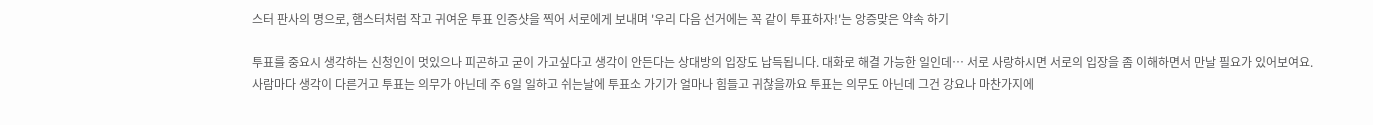스터 판사의 명으로, 햄스터처럼 작고 귀여운 투표 인증샷을 찍어 서로에게 보내며 '우리 다음 선거에는 꼭 같이 투표하자!'는 앙증맞은 약속 하기

투표를 중요시 생각하는 신청인이 멋있으나 피곤하고 굳이 가고싶다고 생각이 안든다는 상대방의 입장도 납득됩니다. 대화로 해결 가능한 일인데… 서로 사랑하시면 서로의 입장을 좀 이해하면서 만날 필요가 있어보여요.
사람마다 생각이 다른거고 투표는 의무가 아닌데 주 6일 일하고 쉬는날에 투표소 가기가 얼마나 힘들고 귀찮을까요 투표는 의무도 아닌데 그건 강요나 마찬가지에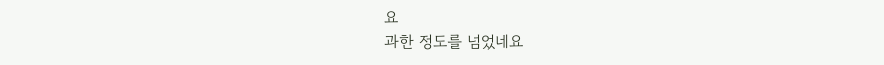요
과한 정도를 넘었네요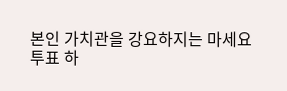본인 가치관을 강요하지는 마세요
투표 하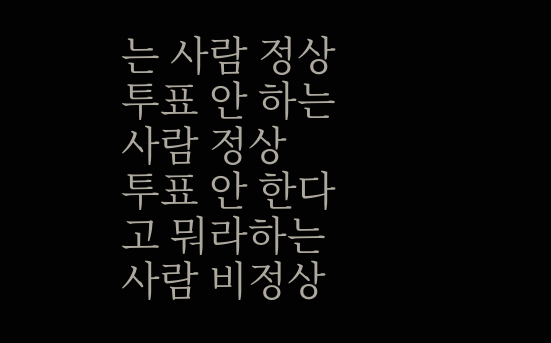는 사람 정상
투표 안 하는 사람 정상
투표 안 한다고 뭐라하는 사람 비정상